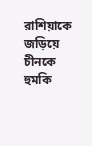রাশিয়াকে জড়িয়ে চীনকে হুমকি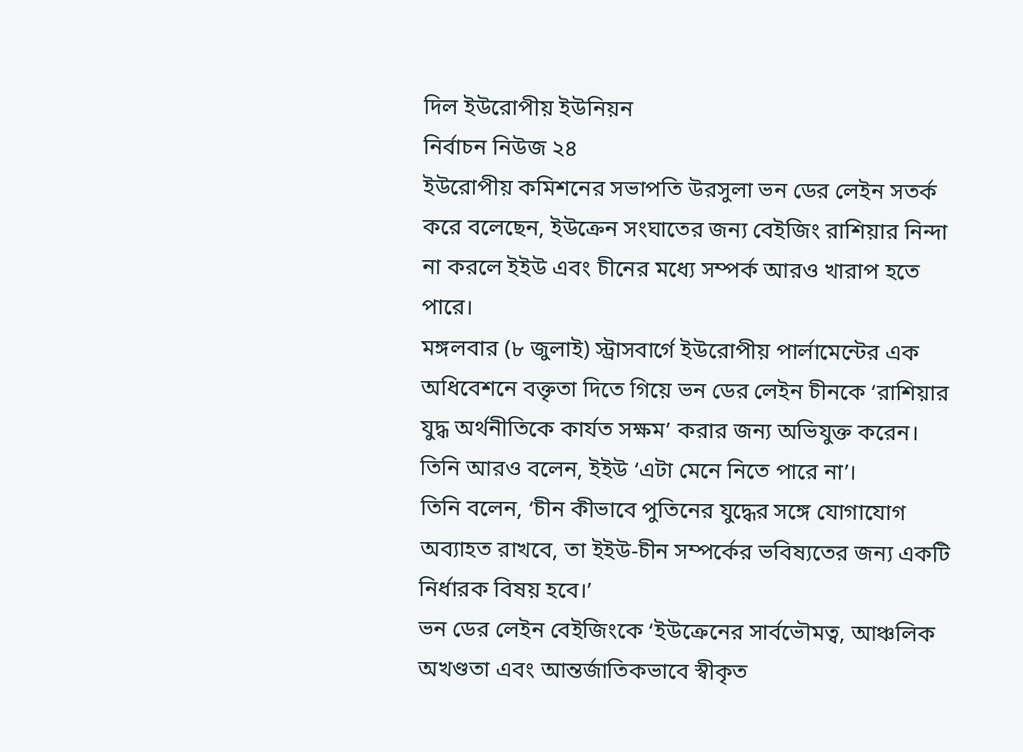দিল ইউরোপীয় ইউনিয়ন
নির্বাচন নিউজ ২৪
ইউরোপীয় কমিশনের সভাপতি উরসুলা ভন ডের লেইন সতর্ক করে বলেছেন, ইউক্রেন সংঘাতের জন্য বেইজিং রাশিয়ার নিন্দা না করলে ইইউ এবং চীনের মধ্যে সম্পর্ক আরও খারাপ হতে পারে।
মঙ্গলবার (৮ জুলাই) স্ট্রাসবার্গে ইউরোপীয় পার্লামেন্টের এক অধিবেশনে বক্তৃতা দিতে গিয়ে ভন ডের লেইন চীনকে ‘রাশিয়ার যুদ্ধ অর্থনীতিকে কার্যত সক্ষম’ করার জন্য অভিযুক্ত করেন। তিনি আরও বলেন, ইইউ ‘এটা মেনে নিতে পারে না’।
তিনি বলেন, ‘চীন কীভাবে পুতিনের যুদ্ধের সঙ্গে যোগাযোগ অব্যাহত রাখবে, তা ইইউ-চীন সম্পর্কের ভবিষ্যতের জন্য একটি নির্ধারক বিষয় হবে।’
ভন ডের লেইন বেইজিংকে ‘ইউক্রেনের সার্বভৌমত্ব, আঞ্চলিক অখণ্ডতা এবং আন্তর্জাতিকভাবে স্বীকৃত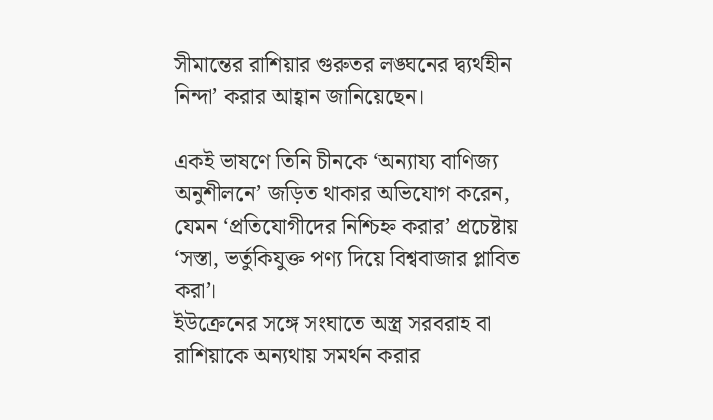সীমান্তের রাশিয়ার গুরুতর লঙ্ঘনের দ্ব্যর্থহীন নিন্দা’ করার আহ্বান জানিয়েছেন।

একই ভাষণে তিনি চীনকে ‘অন্যায্য বাণিজ্য অনুশীলনে’ জড়িত থাকার অভিযোগ করেন, যেমন ‘প্রতিযোগীদের নিশ্চিহ্ন করার’ প্রচেষ্টায় ‘সস্তা, ভর্তুকিযুক্ত পণ্য দিয়ে বিশ্ববাজার প্লাবিত করা’।
ইউক্রেনের সঙ্গে সংঘাতে অস্ত্র সরবরাহ বা রাশিয়াকে অন্যথায় সমর্থন করার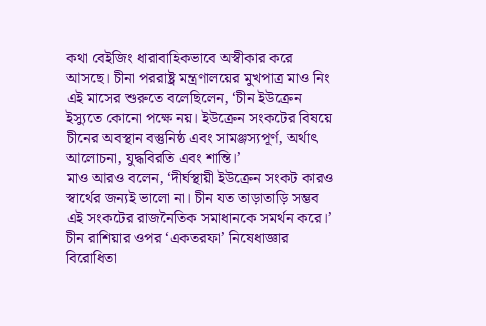কথা বেইজিং ধারাবাহিকভাবে অস্বীকার করে আসছে। চীনা পররাষ্ট্র মন্ত্রণালয়ের মুখপাত্র মাও নিং এই মাসের শুরুতে বলেছিলেন, ‘চীন ইউক্রেন ইস্যুতে কোনো পক্ষে নয়। ইউক্রেন সংকটের বিষয়ে চীনের অবস্থান বস্তুনিষ্ঠ এবং সামঞ্জস্যপূর্ণ, অর্থাৎ আলোচনা, যুদ্ধবিরতি এবং শান্তি।’
মাও আরও বলেন, ‘দীর্ঘস্থায়ী ইউক্রেন সংকট কারও স্বার্থের জন্যই ভালো না। চীন যত তাড়াতাড়ি সম্ভব এই সংকটের রাজনৈতিক সমাধানকে সমর্থন করে।’
চীন রাশিয়ার ওপর ‘একতরফা’ নিষেধাজ্ঞার বিরোধিতা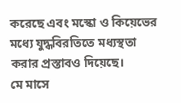করেছে এবং মস্কো ও কিয়েভের মধ্যে যুদ্ধবিরতিতে মধ্যস্থতা করার প্রস্তাবও দিয়েছে।
মে মাসে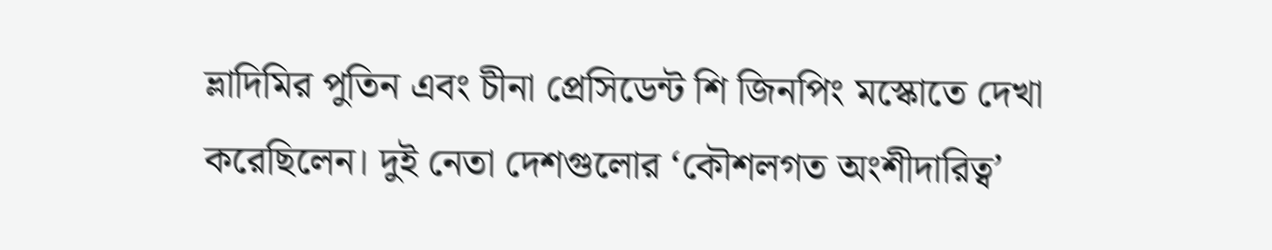ভ্লাদিমির পুতিন এবং চীনা প্রেসিডেন্ট শি জিনপিং মস্কোতে দেখা করেছিলেন। দুই নেতা দেশগুলোর ‘কৌশলগত অংশীদারিত্ব’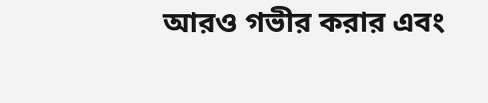আরও গভীর করার এবং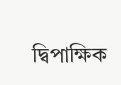দ্বিপাক্ষিক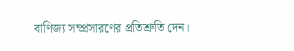বাণিজ্য সম্প্রসারণের প্রতিশ্রুতি দেন।